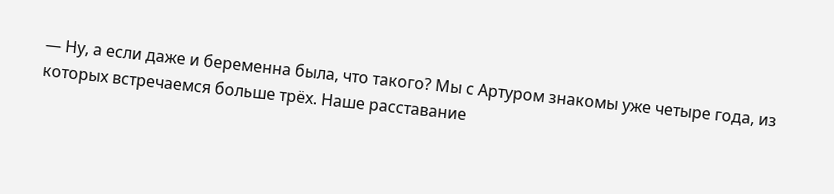— Ну, а если даже и беременна была, что такого? Мы с Артуром знакомы уже четыре года, из которых встречаемся больше трёх. Наше расставание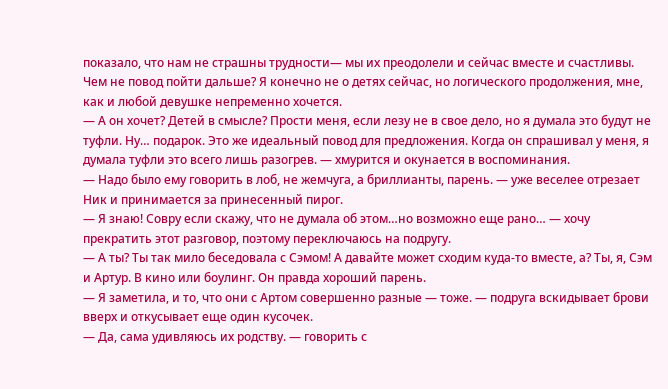показало, что нам не страшны трудности— мы их преодолели и сейчас вместе и счастливы. Чем не повод пойти дальше? Я конечно не о детях сейчас, но логического продолжения, мне, как и любой девушке непременно хочется.
— А он хочет? Детей в смысле? Прости меня, если лезу не в свое дело, но я думала это будут не туфли. Ну… подарок. Это же идеальный повод для предложения. Когда он спрашивал у меня, я думала туфли это всего лишь разогрев. — хмурится и окунается в воспоминания.
— Надо было ему говорить в лоб, не жемчуга, а бриллианты, парень. — уже веселее отрезает Ник и принимается за принесенный пирог.
— Я знаю! Совру если скажу, что не думала об этом…но возможно еще рано… — хочу прекратить этот разговор, поэтому переключаюсь на подругу.
— А ты? Ты так мило беседовала с Сэмом! А давайте может сходим куда-то вместе, а? Ты, я, Сэм и Артур. В кино или боулинг. Он правда хороший парень.
— Я заметила, и то, что они с Артом совершенно разные — тоже. — подруга вскидывает брови вверх и откусывает еще один кусочек.
— Да, сама удивляюсь их родству. — говорить с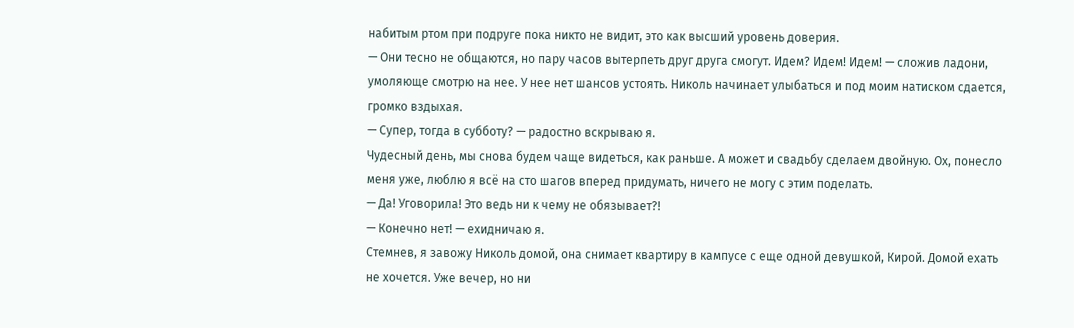набитым ртом при подруге пока никто не видит, это как высший уровень доверия.
— Они тесно не общаются, но пару часов вытерпеть друг друга смогут. Идем? Идем! Идем! — сложив ладони, умоляюще смотрю на нее. У нее нет шансов устоять. Николь начинает улыбаться и под моим натиском сдается, громко вздыхая.
— Супер, тогда в субботу? — радостно вскрываю я.
Чудесный день, мы снова будем чаще видеться, как раньше. А может и свадьбу сделаем двойную. Ох, понесло меня уже, люблю я всё на сто шагов вперед придумать, ничего не могу с этим поделать.
— Да! Уговорила! Это ведь ни к чему не обязывает?!
— Конечно нет! — ехидничаю я.
Стемнев, я завожу Николь домой, она снимает квартиру в кампусе с еще одной девушкой, Кирой. Домой ехать не хочется. Уже вечер, но ни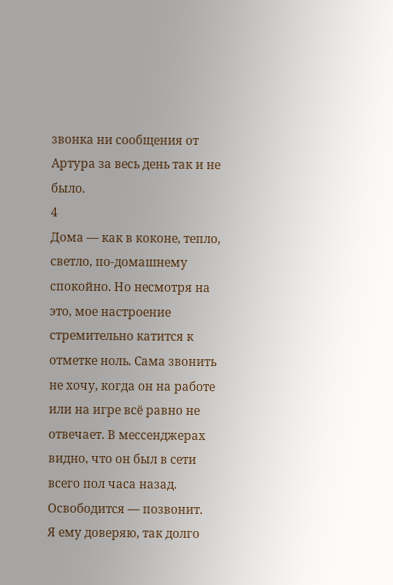звонка ни сообщения от Артура за весь день так и не было.
4
Дома — как в коконе, тепло, светло, по-домашнему спокойно. Но несмотря на это, мое настроение стремительно катится к отметке ноль. Сама звонить не хочу, когда он на работе или на игре всё равно не отвечает. В мессенджерах видно, что он был в сети всего пол часа назад. Освободится — позвонит.
Я ему доверяю, так долго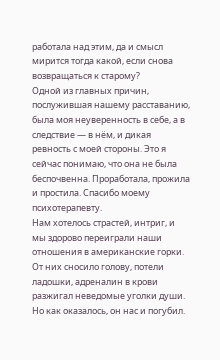работала над этим, да и смысл мирится тогда какой, если снова возвращаться к старому?
Одной из главных причин, послужившая нашему расставанию, была моя неуверенность в себе, а в следствие — в нём, и дикая ревность с моей стороны. Это я сейчас понимаю, что она не была беспочвенна. Проработала, прожила и простила. Спасибо моему психотерапевту.
Нам хотелось страстей, интриг, и мы здорово переиграли наши отношения в американские горки. От них сносило голову, потели ладошки, адреналин в крови разжигал неведомые уголки души. Но как оказалось, он нас и погубил.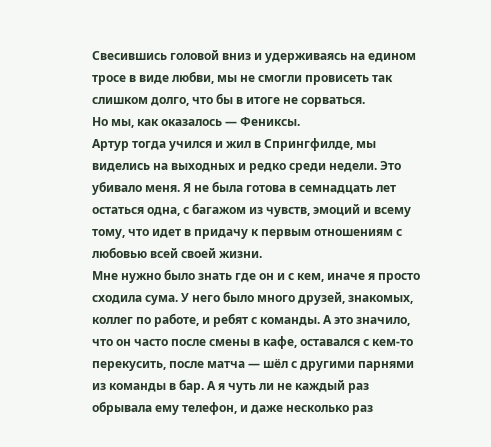Свесившись головой вниз и удерживаясь на едином тросе в виде любви, мы не смогли провисеть так слишком долго, что бы в итоге не сорваться.
Но мы, как оказалось — Фениксы.
Артур тогда учился и жил в Спрингфилде, мы виделись на выходных и редко среди недели. Это убивало меня. Я не была готова в семнадцать лет остаться одна, с багажом из чувств, эмоций и всему тому, что идет в придачу к первым отношениям с любовью всей своей жизни.
Мне нужно было знать где он и с кем, иначе я просто сходила сума. У него было много друзей, знакомых, коллег по работе, и ребят с команды. А это значило, что он часто после смены в кафе, оставался с кем-то перекусить, после матча — шёл с другими парнями из команды в бар. А я чуть ли не каждый раз обрывала ему телефон, и даже несколько раз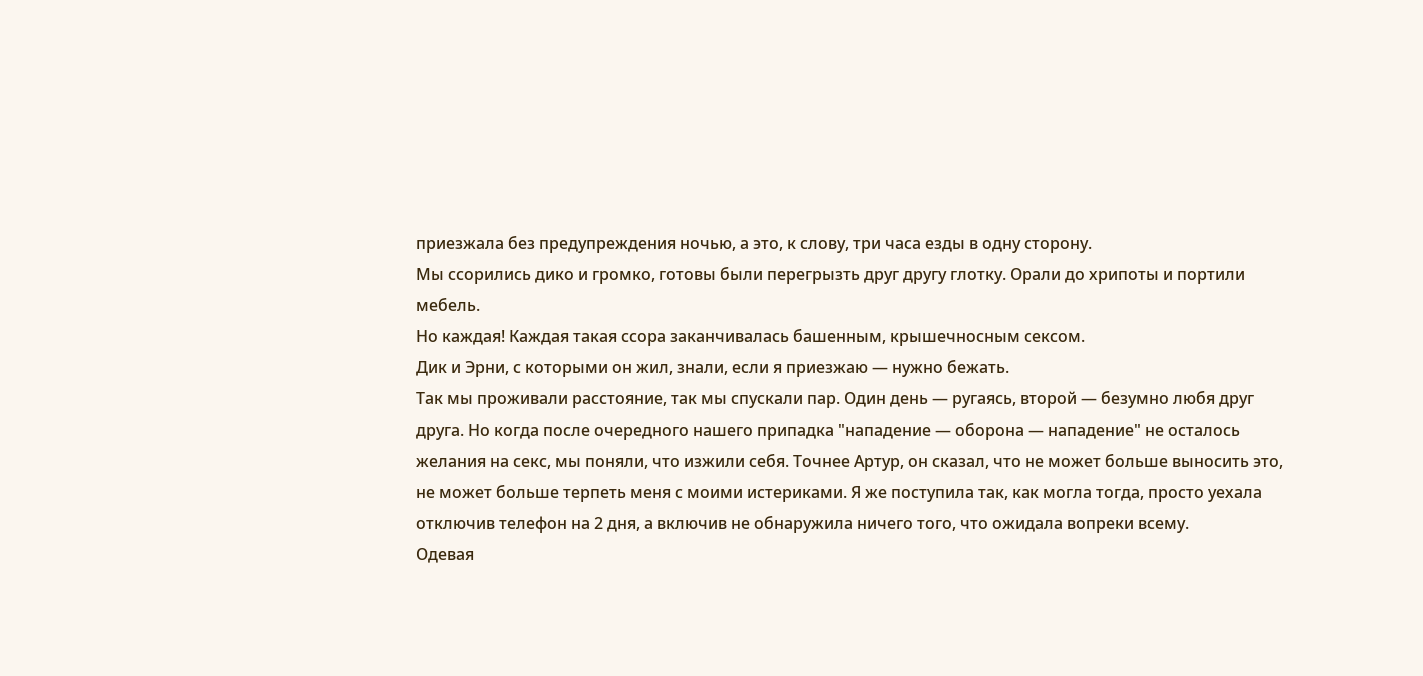приезжала без предупреждения ночью, а это, к слову, три часа езды в одну сторону.
Мы ссорились дико и громко, готовы были перегрызть друг другу глотку. Орали до хрипоты и портили мебель.
Но каждая! Каждая такая ссора заканчивалась башенным, крышечносным сексом.
Дик и Эрни, с которыми он жил, знали, если я приезжаю — нужно бежать.
Так мы проживали расстояние, так мы спускали пар. Один день — ругаясь, второй — безумно любя друг друга. Но когда после очередного нашего припадка "нападение — оборона — нападение" не осталось желания на секс, мы поняли, что изжили себя. Точнее Артур, он сказал, что не может больше выносить это, не может больше терпеть меня с моими истериками. Я же поступила так, как могла тогда, просто уехала отключив телефон на 2 дня, а включив не обнаружила ничего того, что ожидала вопреки всему.
Одевая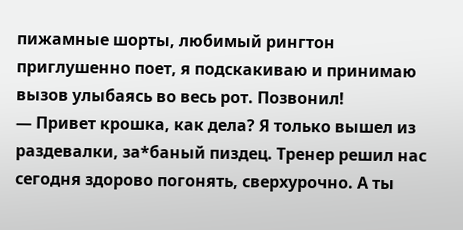пижамные шорты, любимый рингтон приглушенно поет, я подскакиваю и принимаю вызов улыбаясь во весь рот. Позвонил!
— Привет крошка, как дела? Я только вышел из раздевалки, за*баный пиздец. Тренер решил нас сегодня здорово погонять, сверхурочно. А ты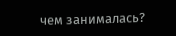чем занималась?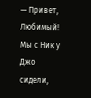— Привет, Любимый! Мы с Ник у Джо сидели,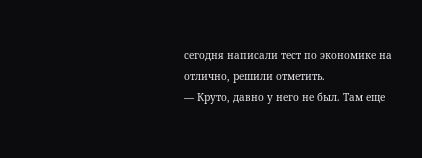сегодня написали тест по экономике на отлично, решили отметить.
— Круто, давно у него не был. Там еще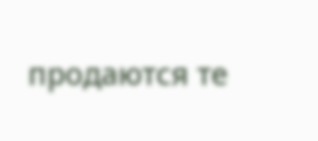продаются те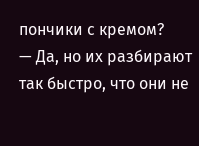пончики с кремом?
— Да, но их разбирают так быстро, что они не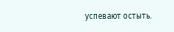успевают остыть.